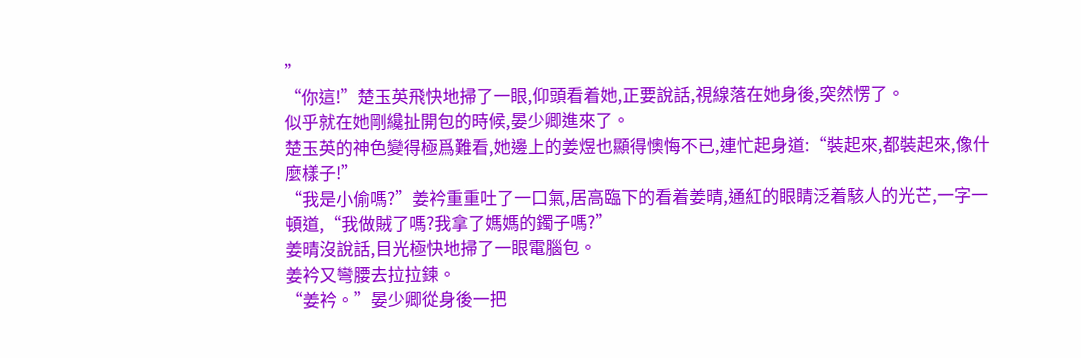”
“你這!”楚玉英飛快地掃了一眼,仰頭看着她,正要說話,視線落在她身後,突然愣了。
似乎就在她剛纔扯開包的時候,晏少卿進來了。
楚玉英的神色變得極爲難看,她邊上的姜煜也顯得懊悔不已,連忙起身道:“裝起來,都裝起來,像什麼樣子!”
“我是小偷嗎?”姜衿重重吐了一口氣,居高臨下的看着姜晴,通紅的眼睛泛着駭人的光芒,一字一頓道,“我做賊了嗎?我拿了媽媽的鐲子嗎?”
姜晴沒說話,目光極快地掃了一眼電腦包。
姜衿又彎腰去拉拉鍊。
“姜衿。”晏少卿從身後一把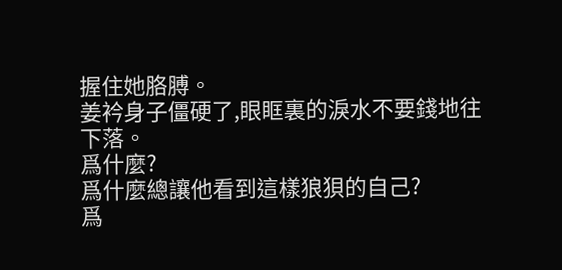握住她胳膊。
姜衿身子僵硬了,眼眶裏的淚水不要錢地往下落。
爲什麼?
爲什麼總讓他看到這樣狼狽的自己?
爲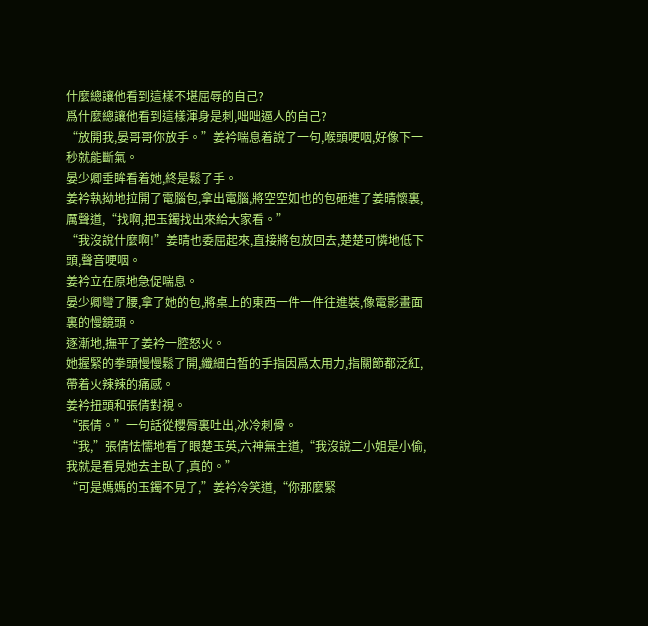什麼總讓他看到這樣不堪屈辱的自己?
爲什麼總讓他看到這樣渾身是刺,咄咄逼人的自己?
“放開我,晏哥哥你放手。”姜衿喘息着說了一句,喉頭哽咽,好像下一秒就能斷氣。
晏少卿垂眸看着她,終是鬆了手。
姜衿執拗地拉開了電腦包,拿出電腦,將空空如也的包砸進了姜晴懷裏,厲聲道,“找啊,把玉鐲找出來給大家看。”
“我沒說什麼啊!”姜晴也委屈起來,直接將包放回去,楚楚可憐地低下頭,聲音哽咽。
姜衿立在原地急促喘息。
晏少卿彎了腰,拿了她的包,將桌上的東西一件一件往進裝,像電影畫面裏的慢鏡頭。
逐漸地,撫平了姜衿一腔怒火。
她握緊的拳頭慢慢鬆了開,纖細白皙的手指因爲太用力,指關節都泛紅,帶着火辣辣的痛感。
姜衿扭頭和張倩對視。
“張倩。”一句話從櫻脣裏吐出,冰冷刺骨。
“我,”張倩怯懦地看了眼楚玉英,六神無主道,“我沒說二小姐是小偷,我就是看見她去主臥了,真的。”
“可是媽媽的玉鐲不見了,”姜衿冷笑道,“你那麼緊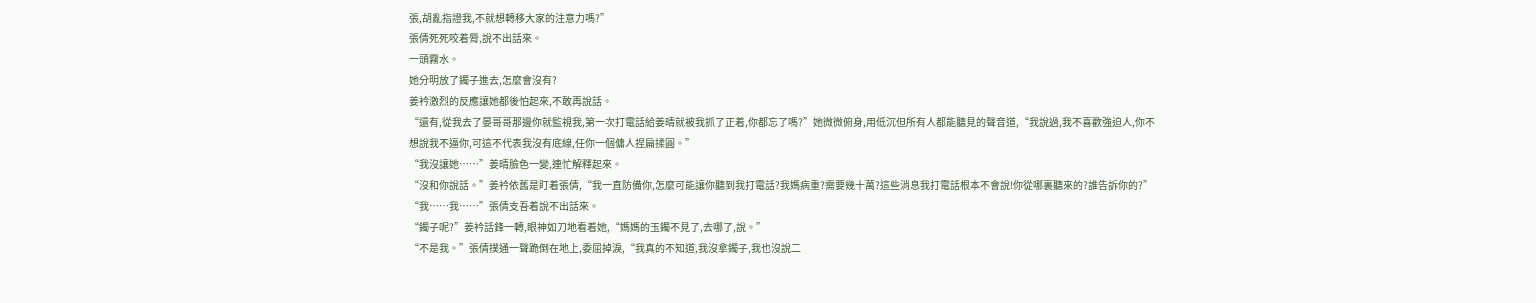張,胡亂指證我,不就想轉移大家的注意力嗎?”
張倩死死咬着脣,說不出話來。
一頭霧水。
她分明放了鐲子進去,怎麼會沒有?
姜衿激烈的反應讓她都後怕起來,不敢再說話。
“還有,從我去了晏哥哥那邊你就監視我,第一次打電話給姜晴就被我抓了正着,你都忘了嗎?”她微微俯身,用低沉但所有人都能聽見的聲音道,“我說過,我不喜歡強迫人,你不想說我不逼你,可這不代表我沒有底線,任你一個傭人捏扁揉圓。”
“我沒讓她……”姜晴臉色一變,連忙解釋起來。
“沒和你說話。”姜衿依舊是盯着張倩,“我一直防備你,怎麼可能讓你聽到我打電話?我媽病重?需要幾十萬?這些消息我打電話根本不會說!你從哪裏聽來的?誰告訴你的?”
“我……我……”張倩支吾着說不出話來。
“鐲子呢?”姜衿話鋒一轉,眼神如刀地看着她,“媽媽的玉鐲不見了,去哪了,說。”
“不是我。”張倩撲通一聲跪倒在地上,委屈掉淚,“我真的不知道,我沒拿鐲子,我也沒說二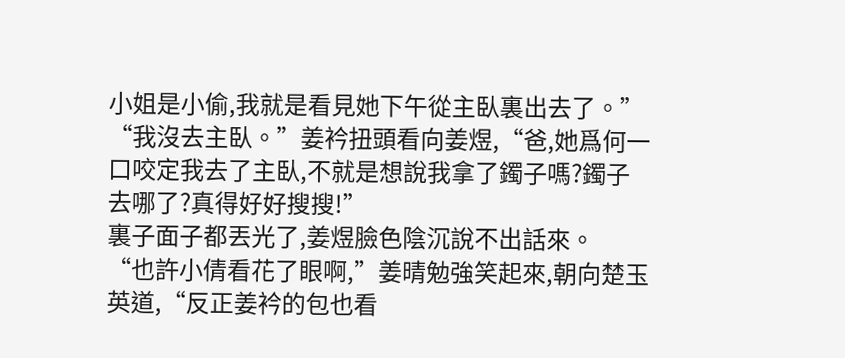小姐是小偷,我就是看見她下午從主臥裏出去了。”
“我沒去主臥。”姜衿扭頭看向姜煜,“爸,她爲何一口咬定我去了主臥,不就是想說我拿了鐲子嗎?鐲子去哪了?真得好好搜搜!”
裏子面子都丟光了,姜煜臉色陰沉說不出話來。
“也許小倩看花了眼啊,”姜晴勉強笑起來,朝向楚玉英道,“反正姜衿的包也看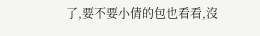了,要不要小倩的包也看看,沒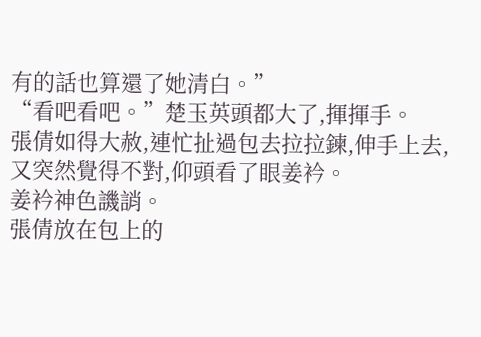有的話也算還了她清白。”
“看吧看吧。”楚玉英頭都大了,揮揮手。
張倩如得大赦,連忙扯過包去拉拉鍊,伸手上去,又突然覺得不對,仰頭看了眼姜衿。
姜衿神色譏誚。
張倩放在包上的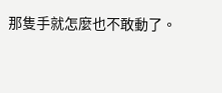那隻手就怎麼也不敢動了。